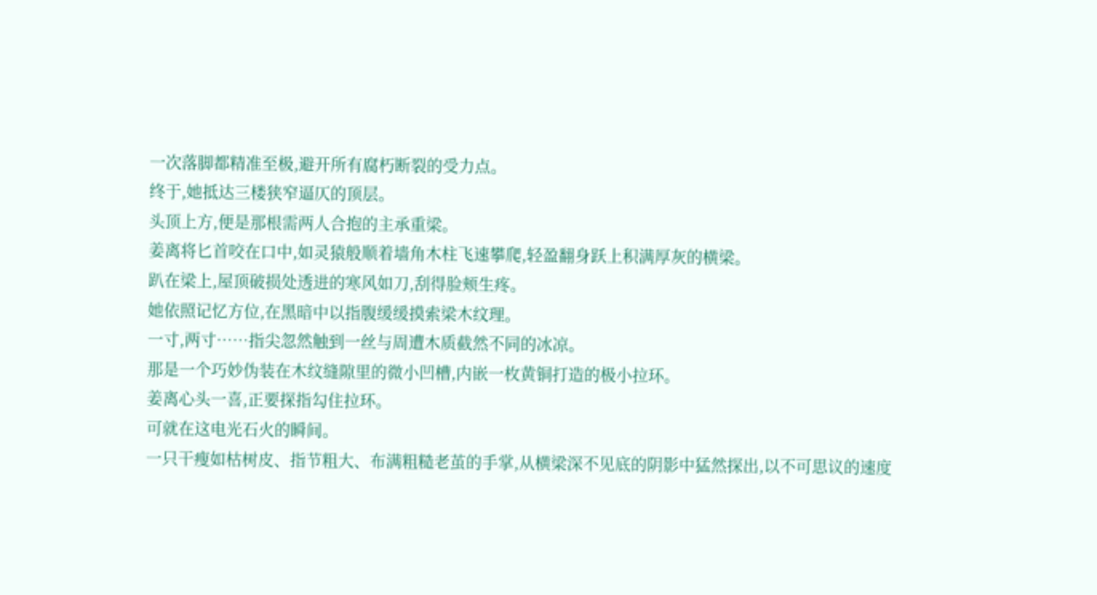一次落脚都精准至极,避开所有腐朽断裂的受力点。
终于,她抵达三楼狭窄逼仄的顶层。
头顶上方,便是那根需两人合抱的主承重梁。
姜离将匕首咬在口中,如灵猿般顺着墙角木柱飞速攀爬,轻盈翻身跃上积满厚灰的横梁。
趴在梁上,屋顶破损处透进的寒风如刀,刮得脸颊生疼。
她依照记忆方位,在黑暗中以指腹缓缓摸索梁木纹理。
一寸,两寸……指尖忽然触到一丝与周遭木质截然不同的冰凉。
那是一个巧妙伪装在木纹缝隙里的微小凹槽,内嵌一枚黄铜打造的极小拉环。
姜离心头一喜,正要探指勾住拉环。
可就在这电光石火的瞬间。
一只干瘦如枯树皮、指节粗大、布满粗糙老茧的手掌,从横梁深不见底的阴影中猛然探出,以不可思议的速度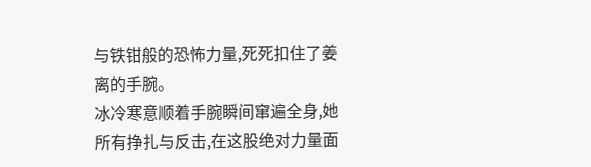与铁钳般的恐怖力量,死死扣住了姜离的手腕。
冰冷寒意顺着手腕瞬间窜遍全身,她所有挣扎与反击,在这股绝对力量面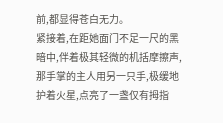前,都显得苍白无力。
紧接着,在距她面门不足一尺的黑暗中,伴着极其轻微的机括摩擦声,那手掌的主人用另一只手,极缓地护着火星,点亮了一盏仅有拇指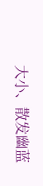大小、散发幽蓝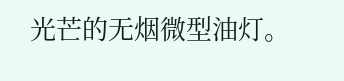光芒的无烟微型油灯。